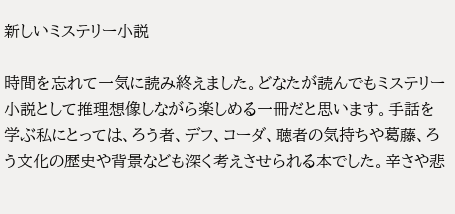新しいミステリー小説

時間を忘れて一気に読み終えました。どなたが読んでもミステリー小説として推理想像しながら楽しめる一冊だと思います。手話を学ぶ私にとっては、ろう者、デフ、コーダ、聴者の気持ちや葛藤、ろう文化の歴史や背景なども深く考えさせられる本でした。辛さや悲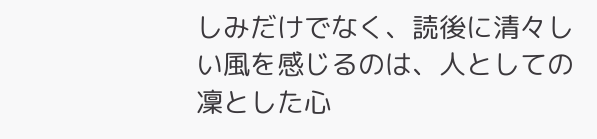しみだけでなく、読後に清々しい風を感じるのは、人としての凜とした心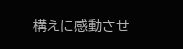構えに感動させ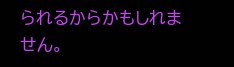られるからかもしれません。